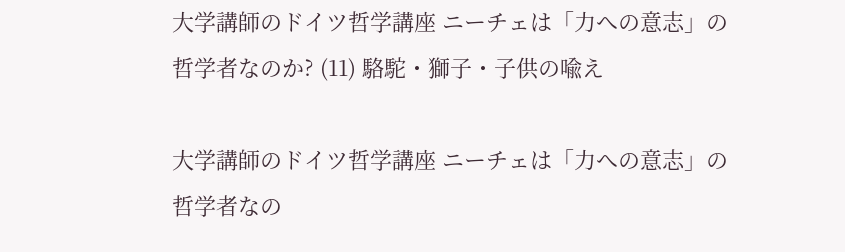大学講師のドイツ哲学講座 ニーチェは「力への意志」の哲学者なのか? (11) 駱駝・獅子・子供の喩え

大学講師のドイツ哲学講座 ニーチェは「力への意志」の哲学者なの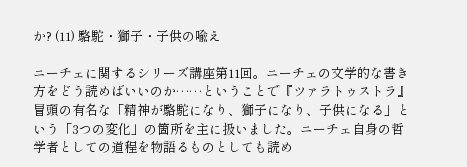か? (11) 駱駝・獅子・子供の喩え

ニーチェに関するシリーズ講座第11回。ニーチェの文学的な書き方をどう読めばいいのか……ということで『ツァラトゥストラ』冒頭の有名な「精神が駱駝になり、獅子になり、子供になる」という「3つの変化」の箇所を主に扱いました。ニーチェ自身の哲学者としての道程を物語るものとしても読め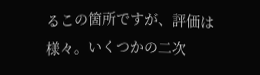るこの箇所ですが、評価は様々。いくつかの二次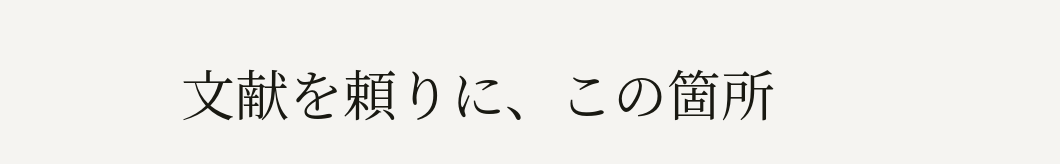文献を頼りに、この箇所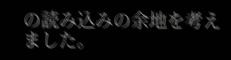の読み込みの余地を考えました。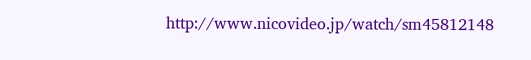http://www.nicovideo.jp/watch/sm45812148